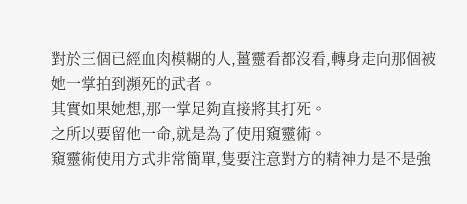對於三個已經血肉模糊的人,薑靈看都沒看,轉身走向那個被她一掌拍到瀕死的武者。
其實如果她想,那一掌足夠直接將其打死。
之所以要留他一命,就是為了使用窺靈術。
窺靈術使用方式非常簡單,隻要注意對方的精神力是不是強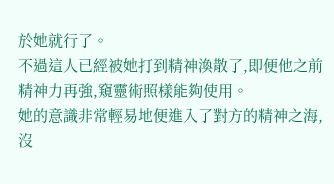於她就行了。
不過這人已經被她打到精神渙散了,即便他之前精神力再強,窺靈術照樣能夠使用。
她的意識非常輕易地便進入了對方的精神之海,沒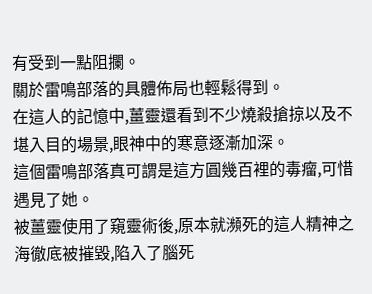有受到一點阻攔。
關於雷鳴部落的具體佈局也輕鬆得到。
在這人的記憶中,薑靈還看到不少燒殺搶掠以及不堪入目的場景,眼神中的寒意逐漸加深。
這個雷鳴部落真可謂是這方圓幾百裡的毒瘤,可惜遇見了她。
被薑靈使用了窺靈術後,原本就瀕死的這人精神之海徹底被摧毀,陷入了腦死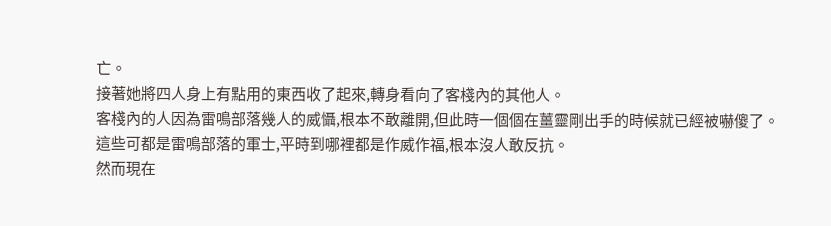亡。
接著她將四人身上有點用的東西收了起來,轉身看向了客棧內的其他人。
客棧內的人因為雷鳴部落幾人的威懾,根本不敢離開,但此時一個個在薑靈剛出手的時候就已經被嚇傻了。
這些可都是雷鳴部落的軍士,平時到哪裡都是作威作福,根本沒人敢反抗。
然而現在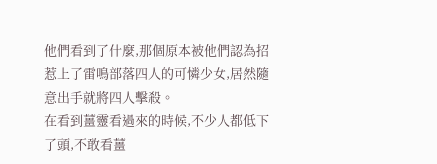他們看到了什麼,那個原本被他們認為招惹上了雷鳴部落四人的可憐少女,居然隨意出手就將四人擊殺。
在看到薑靈看過來的時候,不少人都低下了頭,不敢看薑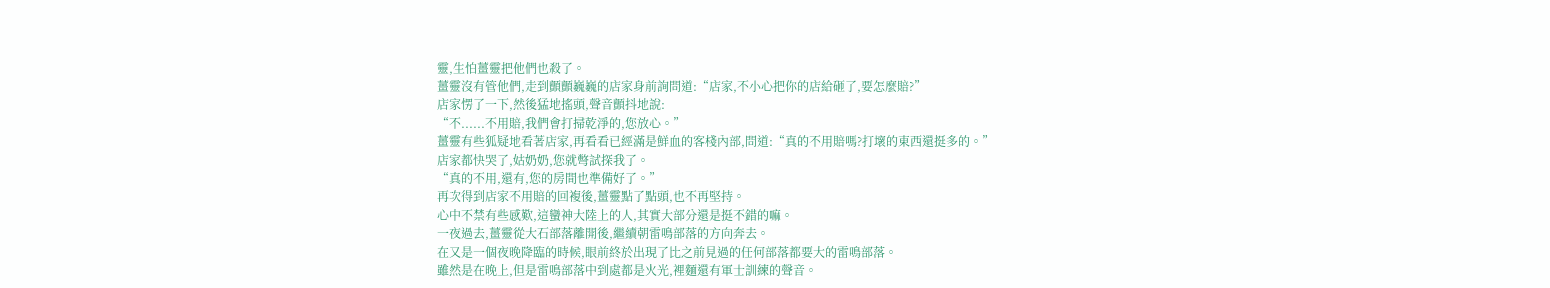靈,生怕薑靈把他們也殺了。
薑靈沒有管他們,走到顫顫巍巍的店家身前詢問道:“店家,不小心把你的店給砸了,要怎麼賠?”
店家愣了一下,然後猛地搖頭,聲音顫抖地說:
“不......不用賠,我們會打掃乾淨的,您放心。”
薑靈有些狐疑地看著店家,再看看已經滿是鮮血的客棧內部,問道:“真的不用賠嗎?打壞的東西還挺多的。”
店家都快哭了,姑奶奶,您就彆試探我了。
“真的不用,還有,您的房間也準備好了。”
再次得到店家不用賠的回複後,薑靈點了點頭,也不再堅持。
心中不禁有些感歎,這蠻神大陸上的人,其實大部分還是挺不錯的嘛。
一夜過去,薑靈從大石部落離開後,繼續朝雷鳴部落的方向奔去。
在又是一個夜晚降臨的時候,眼前終於出現了比之前見過的任何部落都要大的雷鳴部落。
雖然是在晚上,但是雷鳴部落中到處都是火光,裡麵還有軍士訓練的聲音。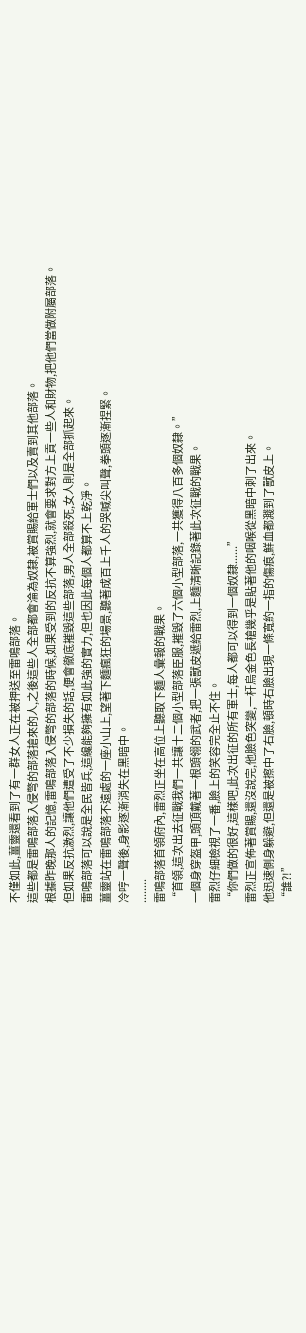不僅如此,薑靈還看到了有一群女人正在被押送至雷鳴部落。
這些都是雷鳴部落入侵彆的部落搶來的人,之後這些人全部都會淪為奴隸,被賞賜給軍士們以及賣到其他部落。
根據昨晚那人的記憶,雷鳴部落入侵彆的部落的時候,如果受到的反抗不算強烈,就會要求對方上貢一些人和財物,把他們當做附屬部落。
但如果反抗激烈,讓他們遭受了不少損失的話,便會徹底摧毀這些部落,男人全部殺死,女人則是全部抓起來。
雷鳴部落可以說是全民皆兵,這纔能夠擁有如此強的實力,但也因此每個人都算不上乾淨。
薑靈站在雷鳴部落不遠處的一座小山上,望著下麵瘋狂的場景,聽著成百上千人的哭喊尖叫聲,拳頭逐漸捏緊。
冷哼一聲後,身影逐漸消失在黑暗中。
........
雷鳴部落首領府內,雷烈正坐在高位上聽取下麵人彙報的戰果。
“首領,這次出去征戰我們一共讓十二個小型部落臣服,摧毀了六個小型部落,一共獲得八百多個奴隸。”
一個身穿盔甲,頭頂戴著一根頭翎的武者,把一張獸皮遞給雷烈,上麵清晰記錄著此次征戰的戰果。
雷烈仔細檢視了一番,臉上的笑容完全止不住。
“你們做的很好,這樣吧,此次出征的所有軍士,每人都可以得到一個奴隸......”
雷烈正宣佈著賞賜,還沒說完,他臉色突變,一杆烏金色長槍幾乎是貼著他的咽喉從黑暗中刺了出來。
他迅速側身躲避,但還是被擦中了右臉,頓時右臉出現一條寬約一指的傷痕,鮮血都濺到了獸皮上。
“誰?!”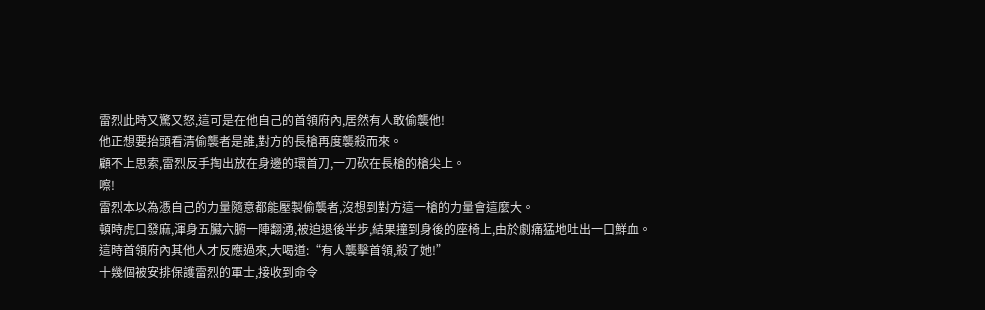雷烈此時又驚又怒,這可是在他自己的首領府內,居然有人敢偷襲他!
他正想要抬頭看清偷襲者是誰,對方的長槍再度襲殺而來。
顧不上思索,雷烈反手掏出放在身邊的環首刀,一刀砍在長槍的槍尖上。
嚓!
雷烈本以為憑自己的力量隨意都能壓製偷襲者,沒想到對方這一槍的力量會這麼大。
頓時虎口發麻,渾身五臟六腑一陣翻湧,被迫退後半步,結果撞到身後的座椅上,由於劇痛猛地吐出一口鮮血。
這時首領府內其他人才反應過來,大喝道:“有人襲擊首領,殺了她!”
十幾個被安排保護雷烈的軍士,接收到命令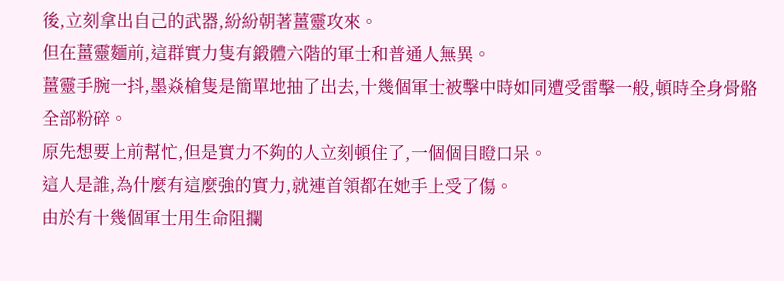後,立刻拿出自己的武器,紛紛朝著薑靈攻來。
但在薑靈麵前,這群實力隻有鍛體六階的軍士和普通人無異。
薑靈手腕一抖,墨焱槍隻是簡單地抽了出去,十幾個軍士被擊中時如同遭受雷擊一般,頓時全身骨骼全部粉碎。
原先想要上前幫忙,但是實力不夠的人立刻頓住了,一個個目瞪口呆。
這人是誰,為什麼有這麼強的實力,就連首領都在她手上受了傷。
由於有十幾個軍士用生命阻攔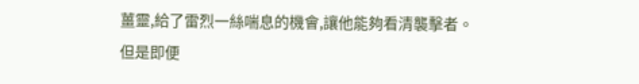薑靈,給了雷烈一絲喘息的機會,讓他能夠看清襲擊者。
但是即便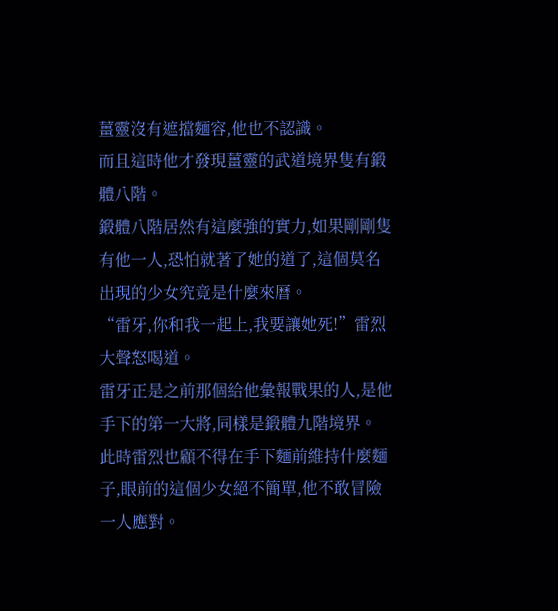薑靈沒有遮擋麵容,他也不認識。
而且這時他才發現薑靈的武道境界隻有鍛體八階。
鍛體八階居然有這麼強的實力,如果剛剛隻有他一人,恐怕就著了她的道了,這個莫名出現的少女究竟是什麼來曆。
“雷牙,你和我一起上,我要讓她死!”雷烈大聲怒喝道。
雷牙正是之前那個給他彙報戰果的人,是他手下的第一大將,同樣是鍛體九階境界。
此時雷烈也顧不得在手下麵前維持什麼麵子,眼前的這個少女絕不簡單,他不敢冒險一人應對。